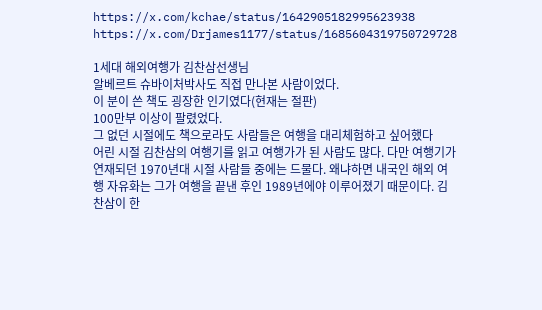https://x.com/kchae/status/1642905182995623938
https://x.com/Drjames1177/status/1685604319750729728

1세대 해외여행가 김찬삼선생님
알베르트 슈바이처박사도 직접 만나본 사람이었다.
이 분이 쓴 책도 굉장한 인기였다(현재는 절판)
100만부 이상이 팔렸었다.
그 없던 시절에도 책으로라도 사람들은 여행을 대리체험하고 싶어했다
어린 시절 김찬삼의 여행기를 읽고 여행가가 된 사람도 많다. 다만 여행기가 연재되던 1970년대 시절 사람들 중에는 드물다. 왜냐하면 내국인 해외 여행 자유화는 그가 여행을 끝낸 후인 1989년에야 이루어졌기 때문이다. 김찬삼이 한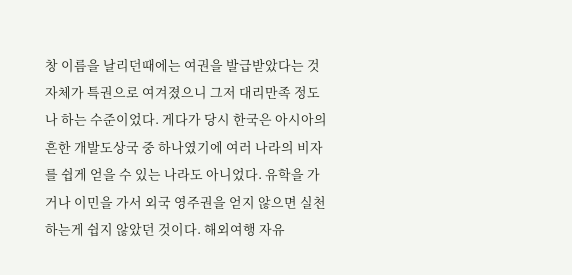창 이름을 날리던때에는 여권을 발급받았다는 것 자체가 특권으로 여겨졌으니 그저 대리만족 정도나 하는 수준이었다. 게다가 당시 한국은 아시아의 흔한 개발도상국 중 하나였기에 여러 나라의 비자를 쉽게 얻을 수 있는 나라도 아니었다. 유학을 가거나 이민을 가서 외국 영주권을 얻지 않으면 실천하는게 쉽지 않았던 것이다. 해외여행 자유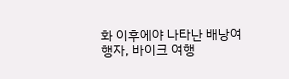화 이후에야 나타난 배낭여행자, 바이크 여행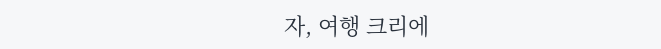자, 여행 크리에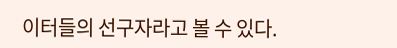이터들의 선구자라고 볼 수 있다.